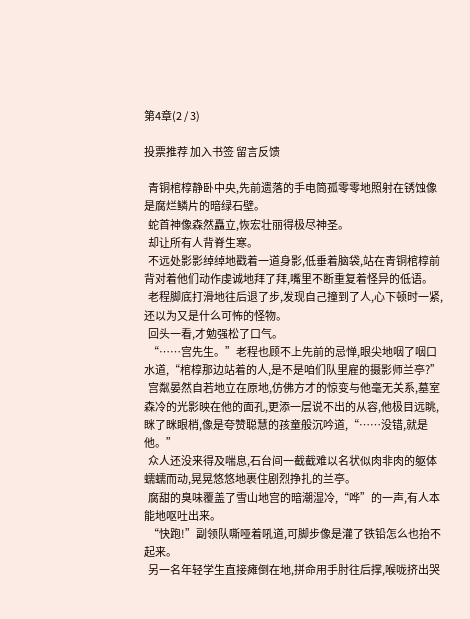第4章(2 / 3)

投票推荐 加入书签 留言反馈

  青铜棺椁静卧中央,先前遗落的手电筒孤零零地照射在锈蚀像是腐烂鳞片的暗绿石壁。
  蛇首神像森然矗立,恢宏壮丽得极尽神圣。
  却让所有人背脊生寒。
  不远处影影绰绰地戳着一道身影,低垂着脑袋,站在青铜棺椁前背对着他们动作虔诚地拜了拜,嘴里不断重复着怪异的低语。
  老程脚底打滑地往后退了步,发现自己撞到了人,心下顿时一紧,还以为又是什么可怖的怪物。
  回头一看,才勉强松了口气。
  “……宫先生。”老程也顾不上先前的忌惮,眼尖地咽了咽口水道,“棺椁那边站着的人,是不是咱们队里雇的摄影师兰亭?”
  宫粼晏然自若地立在原地,仿佛方才的惊变与他毫无关系,墓室森冷的光影映在他的面孔,更添一层说不出的从容,他极目远眺,眯了眯眼梢,像是夸赞聪慧的孩童般沉吟道,“……没错,就是他。”
  众人还没来得及喘息,石台间一截截难以名状似肉非肉的躯体蠕蠕而动,晃晃悠悠地裹住剧烈挣扎的兰亭。
  腐甜的臭味覆盖了雪山地宫的暗潮湿冷,“哗”的一声,有人本能地呕吐出来。
  “快跑!”副领队嘶哑着吼道,可脚步像是灌了铁铅怎么也抬不起来。
  另一名年轻学生直接瘫倒在地,拼命用手肘往后撑,喉咙挤出哭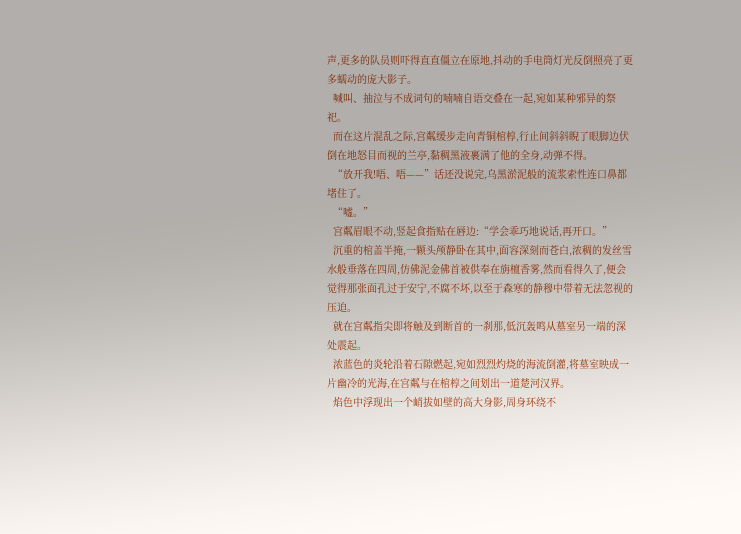声,更多的队员则吓得直直僵立在原地,抖动的手电筒灯光反倒照亮了更多蠕动的庞大影子。
  喊叫、抽泣与不成词句的喃喃自语交叠在一起,宛如某种邪异的祭祀。
  而在这片混乱之际,宫粼缓步走向青铜棺椁,行止间斜斜睨了眼脚边伏倒在地怒目而视的兰亭,黏稠黑液裹满了他的全身,动弹不得。
  “放开我!唔、唔——”话还没说完,乌黑淤泥般的流浆索性连口鼻都堵住了。
  “嘘。”
  宫粼眉眼不动,竖起食指贴在唇边:“学会乖巧地说话,再开口。”
  沉重的棺盖半掩,一颗头颅静卧在其中,面容深刻而苍白,浓稠的发丝雪水般垂落在四周,仿佛泥金佛首被供奉在旃檀香雾,然而看得久了,便会觉得那张面孔过于安宁,不腐不坏,以至于森寒的静穆中带着无法忽视的压迫。
  就在宫粼指尖即将触及到断首的一刹那,低沉轰鸣从墓室另一端的深处震起。
  浓蓝色的炎轮沿着石隙燃起,宛如烈烈灼烧的海流倒灌,将墓室映成一片幽冷的光海,在宫粼与在棺椁之间划出一道楚河汉界。
  焰色中浮现出一个峭拔如壁的高大身影,周身环绕不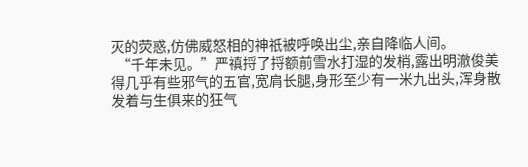灭的荧惑,仿佛威怒相的神祇被呼唤出尘,亲自降临人间。
  “千年未见。”严禛捋了捋额前雪水打湿的发梢,露出明澈俊美得几乎有些邪气的五官,宽肩长腿,身形至少有一米九出头,浑身散发着与生俱来的狂气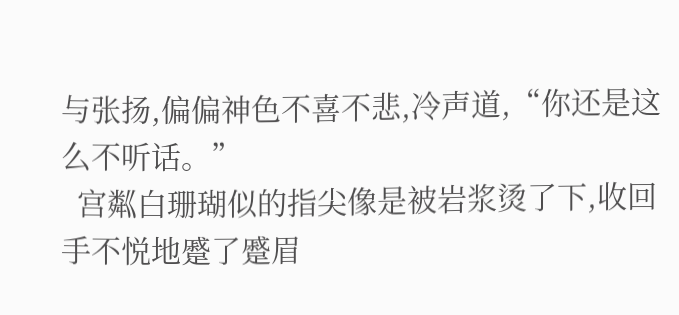与张扬,偏偏神色不喜不悲,冷声道,“你还是这么不听话。”
  宫粼白珊瑚似的指尖像是被岩浆烫了下,收回手不悦地蹙了蹙眉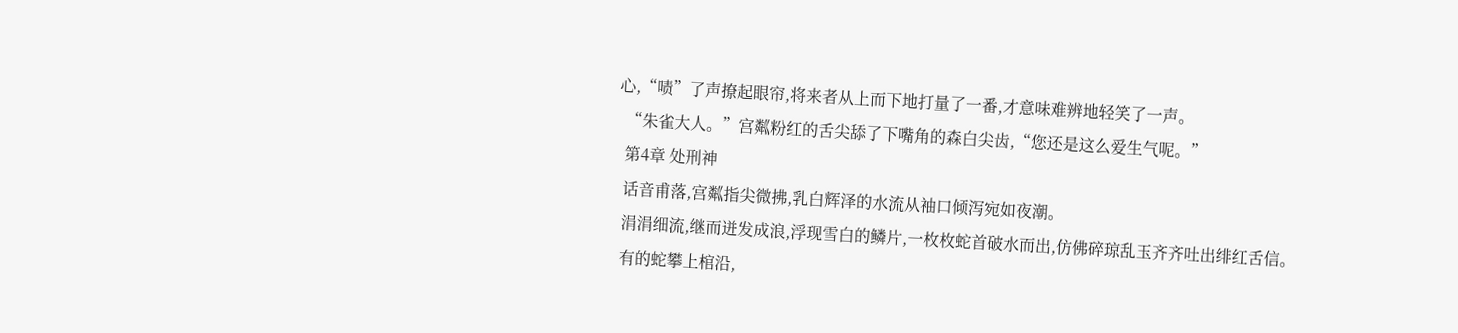心,“啧”了声撩起眼帘,将来者从上而下地打量了一番,才意味难辨地轻笑了一声。
  “朱雀大人。”宫粼粉红的舌尖舔了下嘴角的森白尖齿,“您还是这么爱生气呢。”
  第4章 处刑神
  话音甫落,宫粼指尖微拂,乳白辉泽的水流从袖口倾泻宛如夜潮。
  涓涓细流,继而迸发成浪,浮现雪白的鳞片,一枚枚蛇首破水而出,仿佛碎琼乱玉齐齐吐出绯红舌信。
  有的蛇攀上棺沿,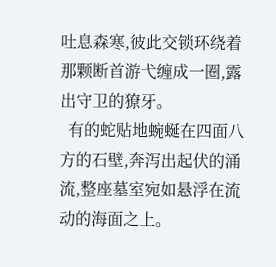吐息森寒,彼此交锁环绕着那颗断首游弋缠成一圈,露出守卫的獠牙。
  有的蛇贴地蜿蜒在四面八方的石壁,奔泻出起伏的涌流,整座墓室宛如悬浮在流动的海面之上。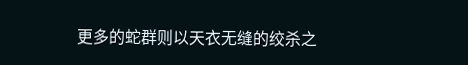更多的蛇群则以天衣无缝的绞杀之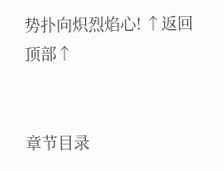势扑向炽烈焰心! ↑返回顶部↑


章节目录